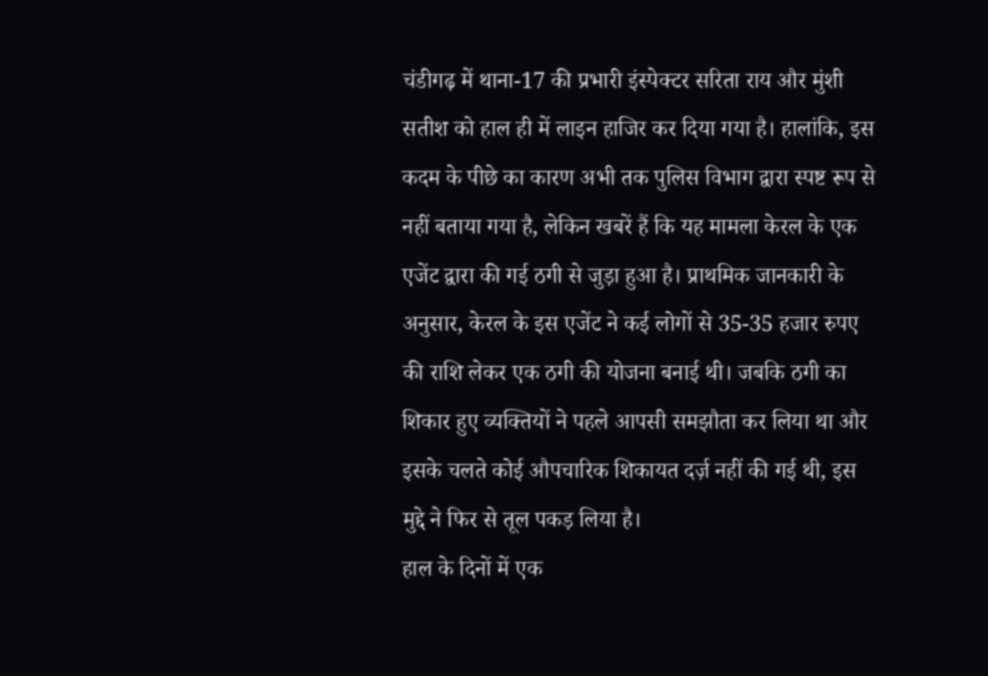चंडीगढ़ में थाना-17 की प्रभारी इंस्पेक्टर सरिता राय और मुंशी सतीश को हाल ही में लाइन हाजिर कर दिया गया है। हालांकि, इस कदम के पीछे का कारण अभी तक पुलिस विभाग द्वारा स्पष्ट रूप से नहीं बताया गया है, लेकिन खबरें हैं कि यह मामला केरल के एक एजेंट द्वारा की गई ठगी से जुड़ा हुआ है। प्राथमिक जानकारी के अनुसार, केरल के इस एजेंट ने कई लोगों से 35-35 हजार रुपए की राशि लेकर एक ठगी की योजना बनाई थी। जबकि ठगी का शिकार हुए व्यक्तियों ने पहले आपसी समझौता कर लिया था और इसके चलते कोई औपचारिक शिकायत दर्ज़ नहीं की गई थी, इस मुद्दे ने फिर से तूल पकड़ लिया है।
हाल के दिनों में एक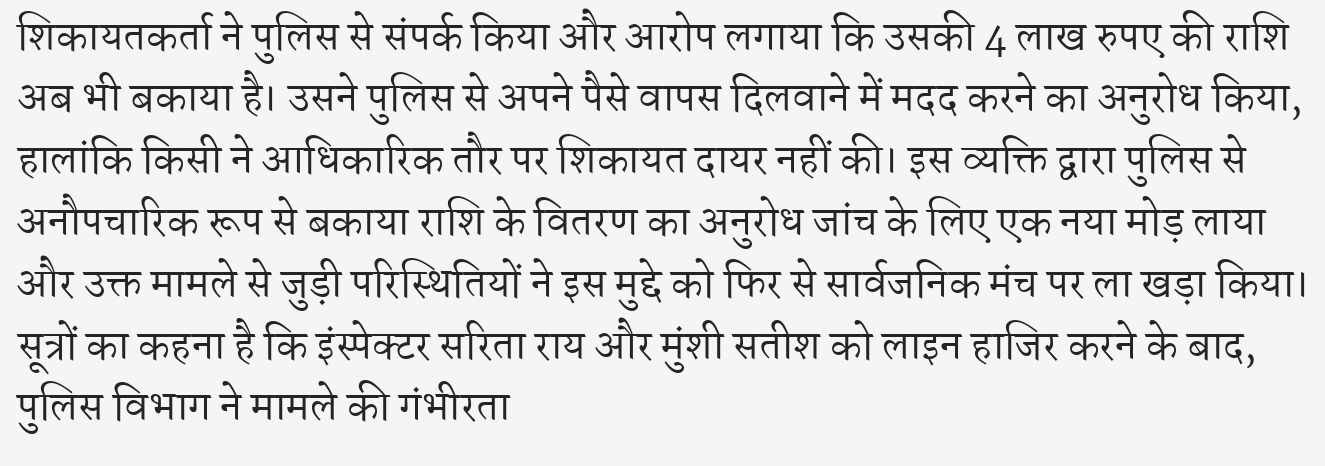शिकायतकर्ता ने पुलिस से संपर्क किया और आरोप लगाया कि उसकी 4 लाख रुपए की राशि अब भी बकाया है। उसने पुलिस से अपने पैसे वापस दिलवाने में मदद करने का अनुरोध किया, हालांकि किसी ने आधिकारिक तौर पर शिकायत दायर नहीं की। इस व्यक्ति द्वारा पुलिस से अनौपचारिक रूप से बकाया राशि के वितरण का अनुरोध जांच के लिए एक नया मोड़ लाया और उक्त मामले से जुड़ी परिस्थितियों ने इस मुद्दे को फिर से सार्वजनिक मंच पर ला खड़ा किया।
सूत्रों का कहना है कि इंस्पेक्टर सरिता राय और मुंशी सतीश को लाइन हाजिर करने के बाद, पुलिस विभाग ने मामले की गंभीरता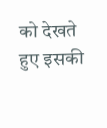को देखते हुए इसकी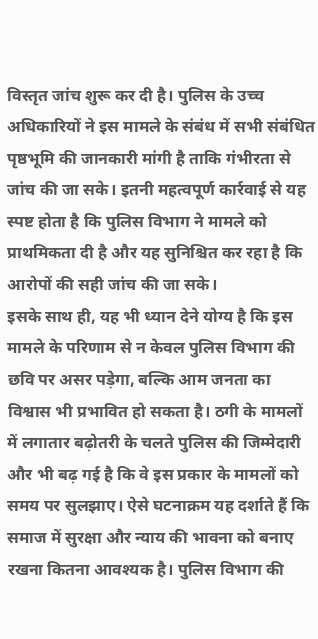विस्तृत जांच शुरू कर दी है। पुलिस के उच्च अधिकारियों ने इस मामले के संबंध में सभी संबंधित पृष्ठभूमि की जानकारी मांगी है ताकि गंभीरता से जांच की जा सके। इतनी महत्वपूर्ण कार्रवाई से यह स्पष्ट होता है कि पुलिस विभाग ने मामले को प्राथमिकता दी है और यह सुनिश्चित कर रहा है कि आरोपों की सही जांच की जा सके।
इसके साथ ही, यह भी ध्यान देने योग्य है कि इस मामले के परिणाम से न केवल पुलिस विभाग की छवि पर असर पड़ेगा, बल्कि आम जनता का विश्वास भी प्रभावित हो सकता है। ठगी के मामलों में लगातार बढ़ोतरी के चलते पुलिस की जिम्मेदारी और भी बढ़ गई है कि वे इस प्रकार के मामलों को समय पर सुलझाए। ऐसे घटनाक्रम यह दर्शाते हैं कि समाज में सुरक्षा और न्याय की भावना को बनाए रखना कितना आवश्यक है। पुलिस विभाग की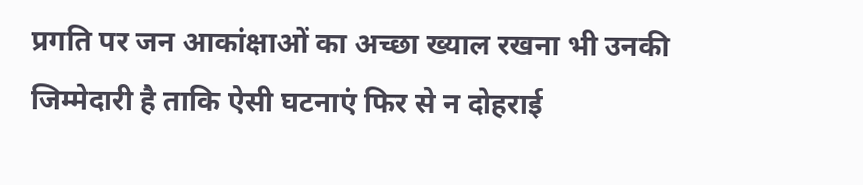प्रगति पर जन आकांक्षाओं का अच्छा ख्याल रखना भी उनकी जिम्मेदारी है ताकि ऐसी घटनाएं फिर से न दोहराई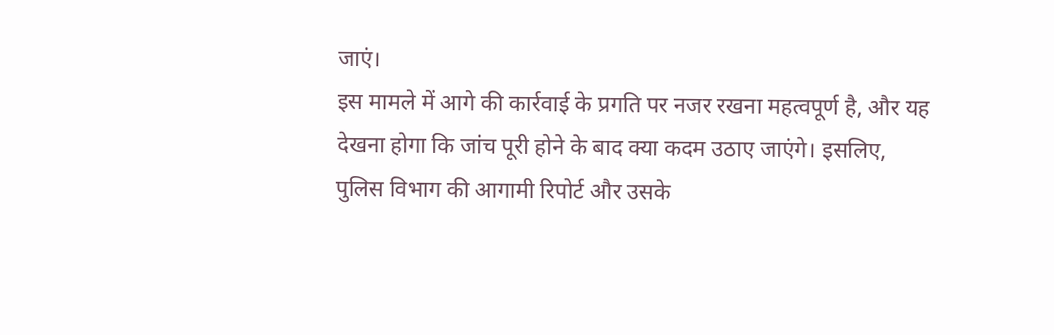जाएं।
इस मामले में आगे की कार्रवाई के प्रगति पर नजर रखना महत्वपूर्ण है, और यह देखना होगा कि जांच पूरी होने के बाद क्या कदम उठाए जाएंगे। इसलिए, पुलिस विभाग की आगामी रिपोर्ट और उसके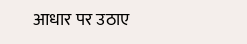आधार पर उठाए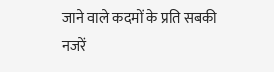जाने वाले कदमों के प्रति सबकी नजरें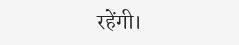रहेंगी।